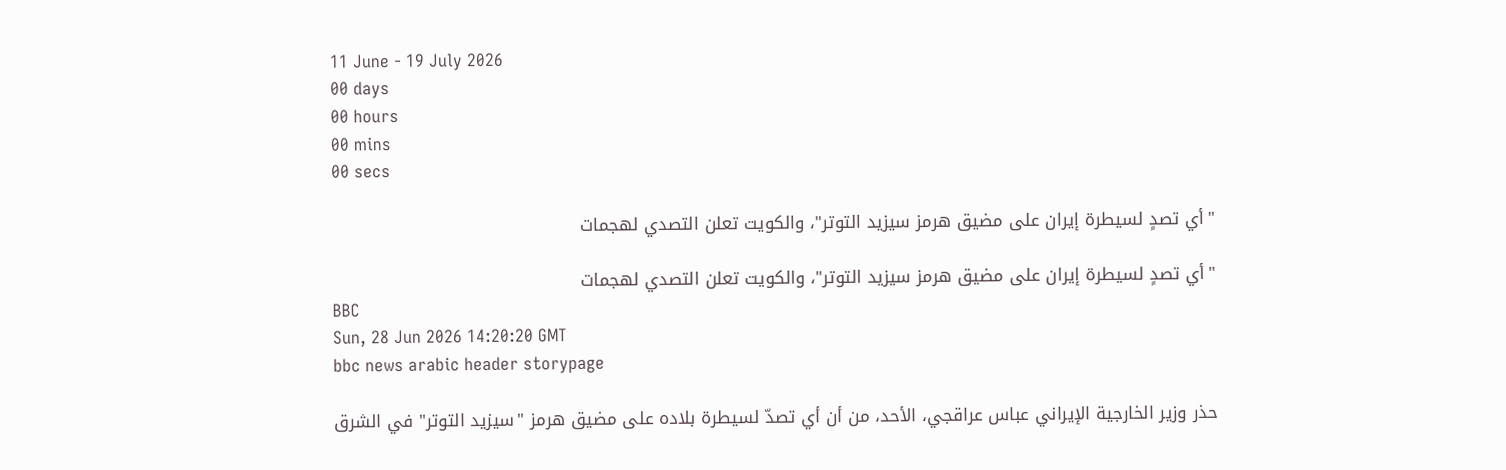11 June - 19 July 2026
00 days
00 hours
00 mins
00 secs

"أي تصدٍ لسيطرة إيران على مضيق هرمز سيزيد التوتر"، والكويت تعلن التصدي لهجمات

"أي تصدٍ لسيطرة إيران على مضيق هرمز سيزيد التوتر"، والكويت تعلن التصدي لهجمات
BBC
Sun, 28 Jun 2026 14:20:20 GMT
bbc news arabic header storypage

حذر وزير الخارجية الإيراني عباس عراقجي، الأحد، من أن أي تصدّ لسيطرة بلاده على مضيق هرمز "سيزيد التوتر" في الشرق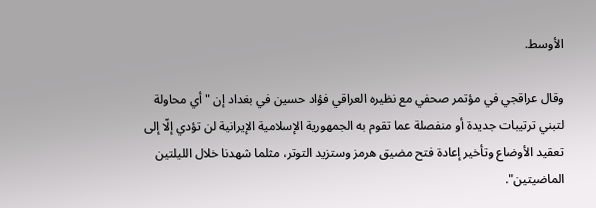الأوسط.

وقال عراقجي في مؤتمر صحفي مع نظيره العراقي فؤاد حسين في بغداد إن "أي محاولة لتبني ترتيبات جديدة أو منفصلة عما تقوم به الجمهورية الإسلامية الإيرانية لن تؤدي إلّا إلى تعقيد الأوضاع وتأخير إعادة فتح مضيق هرمز وستزيد التوتر، مثلما شهدنا خلال الليلتين الماضيتين".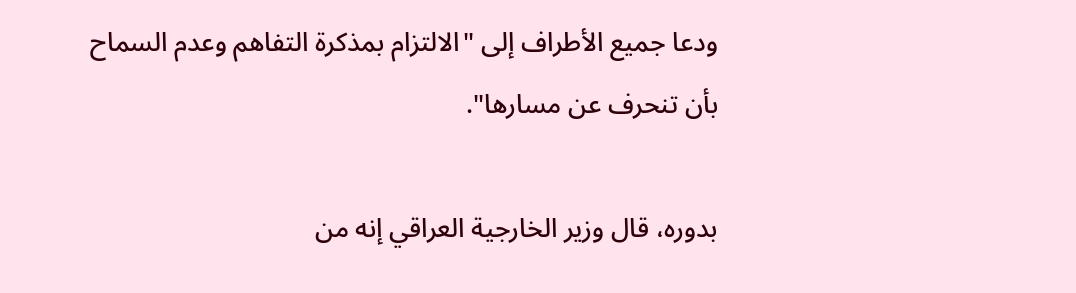ودعا جميع الأطراف إلى "الالتزام بمذكرة التفاهم وعدم السماح بأن تنحرف عن مسارها".

بدوره، قال وزير الخارجية العراقي إنه من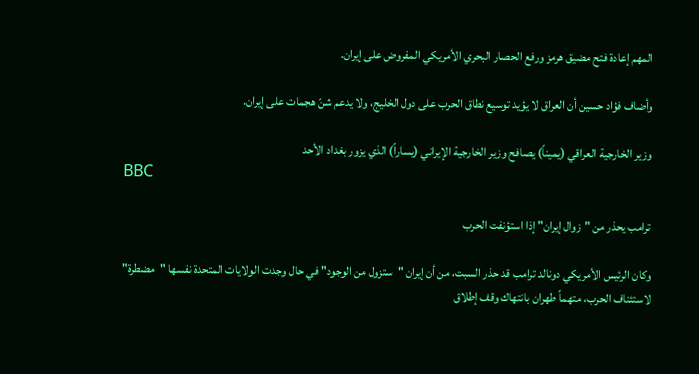المهم إعادة فتح مضيق هرمز ورفع الحصار البحري الأمريكي المفروض على إيران.

وأضاف فؤاد حسين أن العراق لا يؤيد توسيع نطاق الحرب على دول الخليج، ولا يدعم شنّ هجمات على إيران.

وزير الخارجية العراقي (يميناً) يصافح وزير الخارجية الإيراني (يساراً) الذي يزور بغداد الأحد
BBC

ترامب يحذر من "زوال إيران" إذا استؤنفت الحرب

وكان الرئيس الأمريكي دونالد ترامب قد حذر السبت، من أن إيران "ستزول من الوجود" في حال وجدت الولايات المتحدة نفسها "مضطرة" لاستئناف الحرب، متهماً طهران بانتهاك وقف إطلاق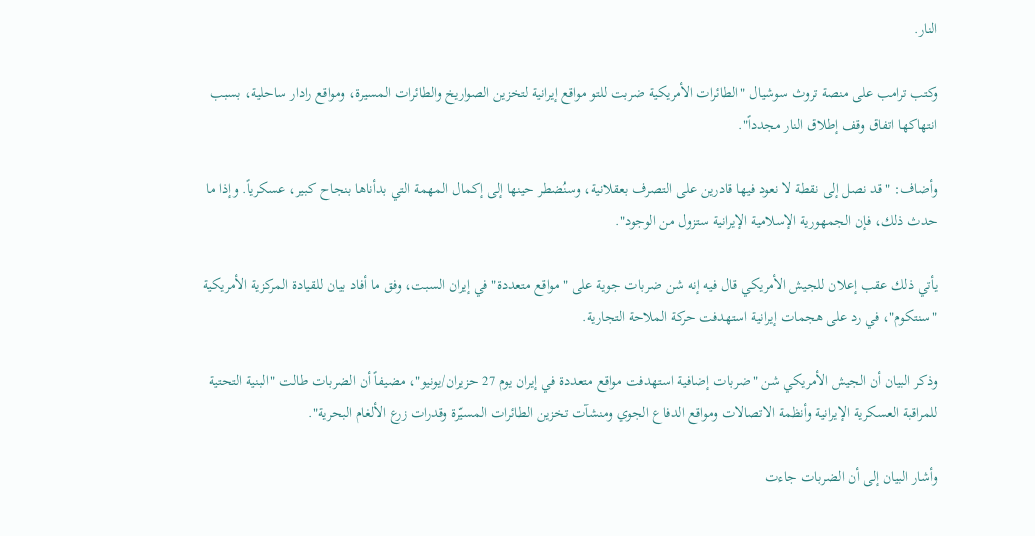النار.

وكتب ترامب على منصة تروث سوشيال "الطائرات الأمريكية ضربت للتو مواقع إيرانية لتخزين الصواريخ والطائرات المسيرة، ومواقع رادار ساحلية، بسبب انتهاكها اتفاق وقف إطلاق النار مجدداً".

وأضاف: "قد نصل إلى نقطة لا نعود فيها قادرين على التصرف بعقلانية، وسنُضطر حينها إلى إكمال المهمة التي بدأناها بنجاح كبير، عسكرياً. وإذا ما حدث ذلك، فإن الجمهورية الإسلامية الإيرانية ستزول من الوجود".

يأتي ذلك عقب إعلان للجيش الأمريكي قال فيه إنه شن ضربات جوية على "مواقع متعددة" في إيران السبت، وفق ما أفاد بيان للقيادة المركزية الأمريكية "سنتكوم"، في رد على هجمات إيرانية استهدفت حركة الملاحة التجارية.

وذكر البيان أن الجيش الأمريكي شن "ضربات إضافية استهدفت مواقع متعددة في إيران يوم 27 حزيران/يونيو"، مضيفاً أن الضربات طالت "البنية التحتية للمراقبة العسكرية الإيرانية وأنظمة الاتصالات ومواقع الدفاع الجوي ومنشآت تخزين الطائرات المسيّرة وقدرات زرع الألغام البحرية".

وأشار البيان إلى أن الضربات جاءت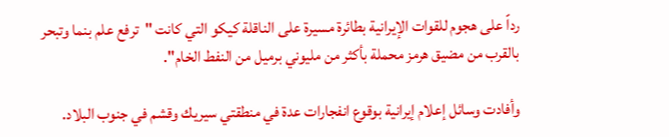رداً على هجوم للقوات الإيرانية بطائرة مسيرة على الناقلة كيكو التي كانت "ترفع علم بنما وتبحر بالقرب من مضيق هرمز محملة بأكثر من مليوني برميل من النفط الخام".

وأفادت وسائل إعلام إيرانية بوقوع انفجارات عدة في منطقتي سيريك وقشم في جنوب البلاد.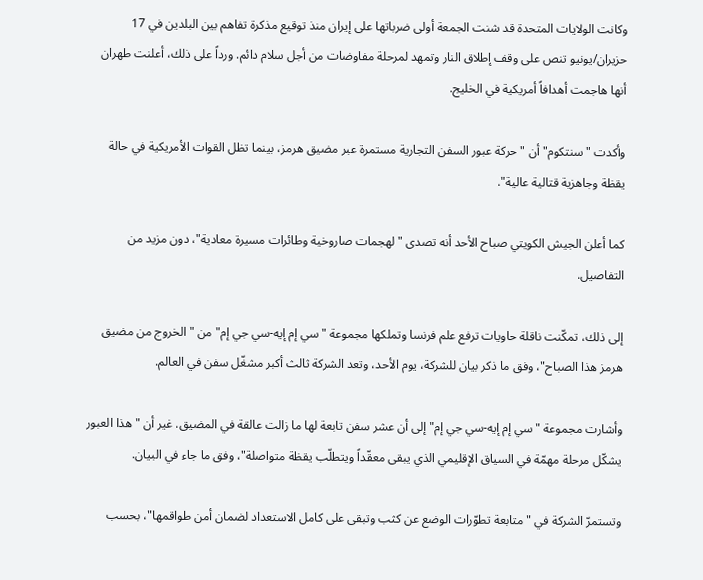وكانت الولايات المتحدة قد شنت الجمعة أولى ضرباتها على إيران منذ توقيع مذكرة تفاهم بين البلدين في 17 حزيران/يونيو تنص على وقف إطلاق النار وتمهد لمرحلة مفاوضات من أجل سلام دائم. ورداً على ذلك، أعلنت طهران أنها هاجمت أهدافاً أمريكية في الخليج.

وأكدت "سنتكوم" أن "حركة عبور السفن التجارية مستمرة عبر مضيق هرمز، بينما تظل القوات الأمريكية في حالة يقظة وجاهزية قتالية عالية".

كما أعلن الجيش الكويتي صباح الأحد أنه تصدى "لهجمات صاروخية وطائرات مسيرة معادية"، دون مزيد من التفاصيل.

إلى ذلك، تمكّنت ناقلة حاويات ترفع علم فرنسا وتملكها مجموعة "سي إم إيه-سي جي إم" من "الخروج من مضيق هرمز هذا الصباح"، وفق ما ذكر بيان للشركة، يوم الأحد، وتعد الشركة ثالث أكبر مشغّل سفن في العالم.

وأشارت مجموعة "سي إم إيه-سي جي إم" إلى أن عشر سفن تابعة لها ما زالت عالقة في المضيق. غير أن "هذا العبور يشكّل مرحلة مهمّة في السياق الإقليمي الذي يبقى معقّداً ويتطلّب يقظة متواصلة"، وفق ما جاء في البيان.

وتستمرّ الشركة في "متابعة تطوّرات الوضع عن كثب وتبقى على كامل الاستعداد لضمان أمن طواقمها"، بحسب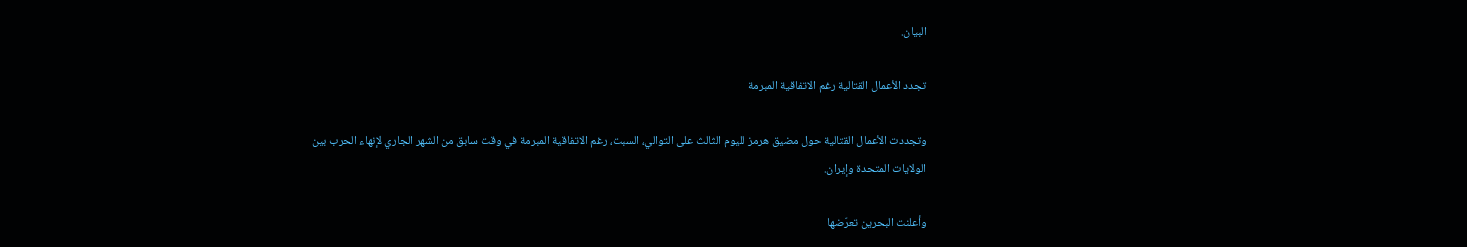البيان.

تجدد الأعمال القتالية رغم الاتفاقية المبرمة

وتجددت الأعمال القتالية حول مضيق هرمز لليوم الثالث على التوالي، السبت، رغم الاتفاقية المبرمة في وقت سابق من الشهر الجاري لإنهاء الحرب بين الولايات المتحدة وإيران.

وأعلنت البحرين تعرّضها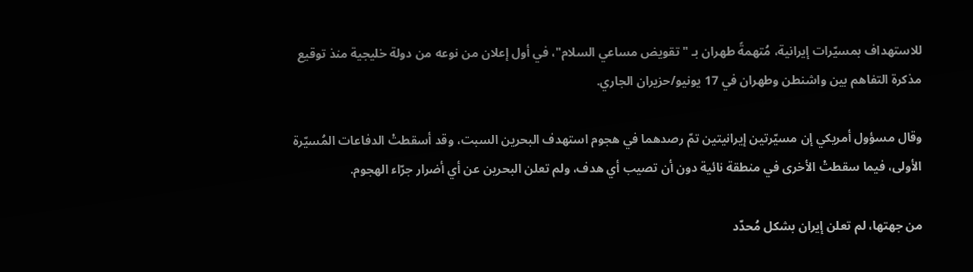للاستهداف بمسيّرات إيرانية، مُتهمةً طهران بـ "تقويض مساعي السلام"، في أول إعلان من نوعه من دولة خليجية منذ توقيع مذكرة التفاهم بين واشنطن وطهران في 17 يونيو/حزيران الجاري.

وقال مسؤول أمريكي إن مسيّرتين إيرانيتين تمّ رصدهما في هجوم استهدف البحرين السبت، وقد أسقطتْ الدفاعات المُسيّرة الأولى، فيما سقطتْ الأخرى في منطقة نائية دون أن تصيب أي هدف، ولم تعلن البحرين عن أي أضرار جرّاء الهجوم.

من جهتها، لم تعلن إيران بشكل مُحدّد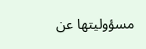مسؤوليتها عن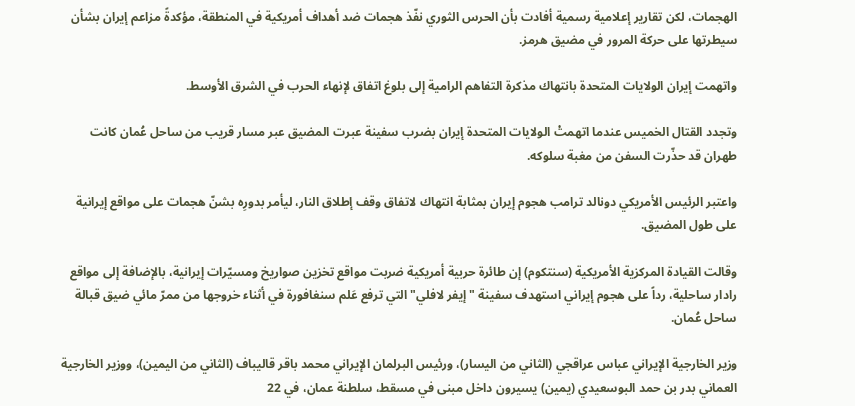الهجمات، لكن تقارير إعلامية رسمية أفادت بأن الحرس الثوري نفّذ هجمات ضد أهداف أمريكية في المنطقة، مؤكدةً مزاعم إيران بشأن سيطرتها على حركة المرور في مضيق هرمز.

واتهمت إيران الولايات المتحدة بانتهاك مذكرة التفاهم الرامية إلى بلوغ اتفاق لإنهاء الحرب في الشرق الأوسط.

وتجدد القتال الخميس عندما اتهمتْ الولايات المتحدة إيران بضرب سفينة عبرت المضيق عبر مسار قريب من ساحل عُمان كانت طهران قد حذّرت السفن من مغبة سلوكه.

واعتبر الرئيس الأمريكي دونالد ترامب هجوم إيران بمثابة انتهاك لاتفاق وقف إطلاق النار، ليأمر بدورِه بشنّ هجمات على مواقع إيرانية على طول المضيق.

وقالت القيادة المركزية الأمريكية (سنتكوم) إن طائرة حربية أمريكية ضربت مواقع تخزين صواريخ ومسيّرات إيرانية، بالإضافة إلى مواقع رادار ساحلية، رداً على هجوم إيراني استهدف سفينة "إيفر لافلي" التي ترفع عَلم سنغافورة في أثناء خروجها من ممرّ مائي ضيق قبالة ساحل عُمان.

وزير الخارجية الإيراني عباس عراقجي (الثاني من اليسار)، ورئيس البرلمان الإيراني محمد باقر قاليباف (الثاني من اليمين)، ووزير الخارجية العماني بدر بن حمد البوسعيدي (يمين) يسيرون داخل مبنى في مسقط، سلطنة عمان، في 22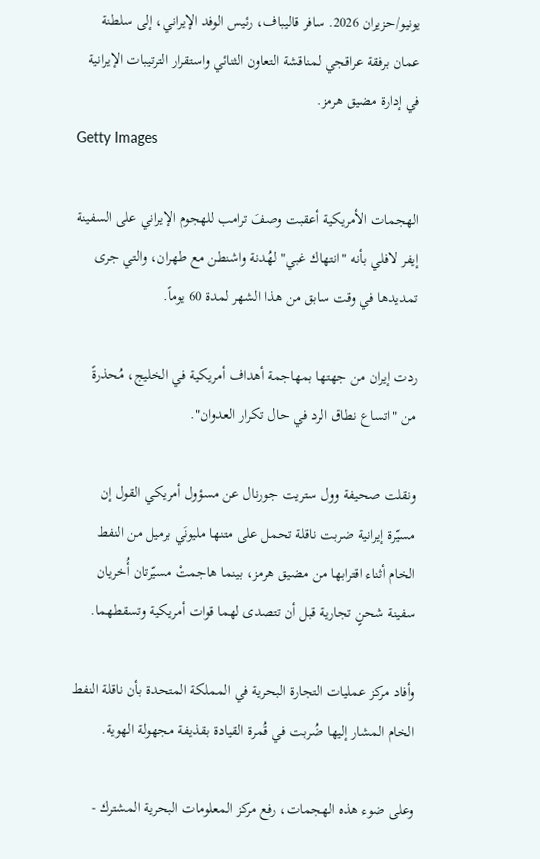يونيو/حزيران 2026. سافر قاليباف، رئيس الوفد الإيراني، إلى سلطنة عمان برفقة عراقجي لمناقشة التعاون الثنائي واستقرار الترتيبات الإيرانية في إدارة مضيق هرمز.
Getty Images

الهجمات الأمريكية أعقبت وصفَ ترامب للهجوم الإيراني على السفينة إيفر لافلي بأنه "انتهاك غبي" لهُدنة واشنطن مع طهران، والتي جرى تمديدها في وقت سابق من هذا الشهر لمدة 60 يوماً.

ردت إيران من جهتها بمهاجمة أهداف أمريكية في الخليج، مُحذرةً من "اتساع نطاق الرد في حال تكرار العدوان".

ونقلت صحيفة وول ستريت جورنال عن مسؤول أمريكي القول إن مسيّرة إيرانية ضربت ناقلة تحمل على متنها مليونَي برميل من النفط الخام أثناء اقترابها من مضيق هرمز، بينما هاجمتْ مسيّرتان أُخريان سفينة شحنٍ تجارية قبل أن تتصدى لهما قوات أمريكية وتسقطهما.

وأفاد مركز عمليات التجارة البحرية في المملكة المتحدة بأن ناقلة النفط الخام المشار إليها ضُربت في قُمرة القيادة بقذيفة مجهولة الهوية.

وعلى ضوء هذه الهجمات، رفع مركز المعلومات البحرية المشترك -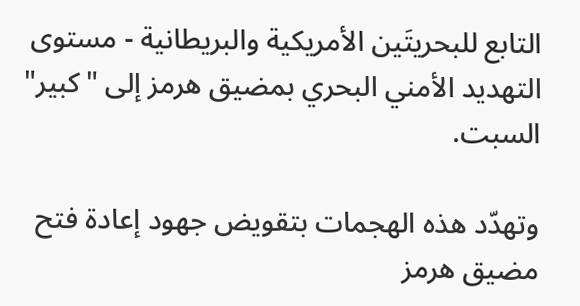التابع للبحريتَين الأمريكية والبريطانية - مستوى التهديد الأمني البحري بمضيق هرمز إلى "كبير" السبت.

وتهدّد هذه الهجمات بتقويض جهود إعادة فتح مضيق هرمز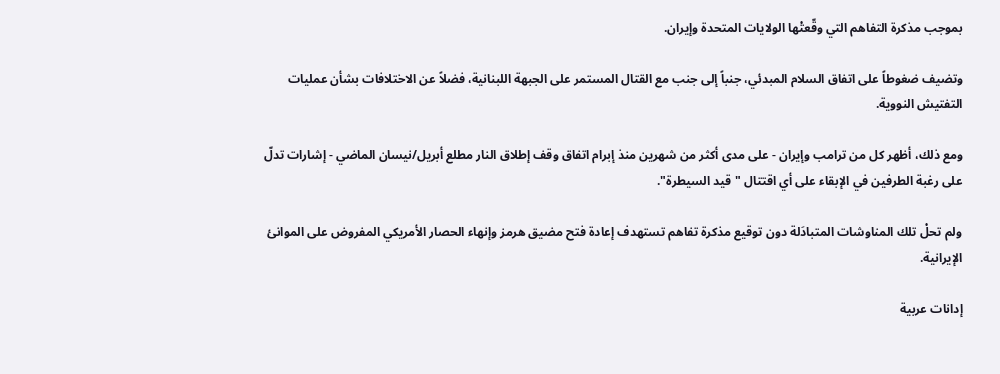بموجب مذكرة التفاهم التي وقّعتْها الولايات المتحدة وإيران.

وتضيف ضغوطاً على اتفاق السلام المبدئي، جنباً إلى جنب مع القتال المستمر على الجبهة اللبنانية، فضلاً عن الاختلافات بشأن عمليات التفتيش النووية.

ومع ذلك، أظهر كل من ترامب وإيران - على مدى أكثر من شهرين منذ إبرام اتفاق وقف إطلاق النار مطلع أبريل/نيسان الماضي - إشارات تدلّ على رغبة الطرفين في الإبقاء على أي اقتتال "قيد السيطرة".

ولم تحلْ تلك المناوشات المتبادَلة دون توقيع مذكرة تفاهم تستهدف إعادة فتح مضيق هرمز وإنهاء الحصار الأمريكي المفروض على الموانئ الإيرانية.

إدانات عربية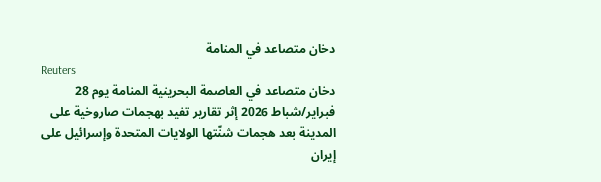دخان متصاعد في المنامة
Reuters
دخان متصاعد في العاصمة البحرينية المنامة يوم 28 فبراير/شباط 2026 إثر تقارير تفيد بهجمات صاروخية على المدينة بعد هجمات شنّتها الولايات المتحدة وإسرائيل على إيران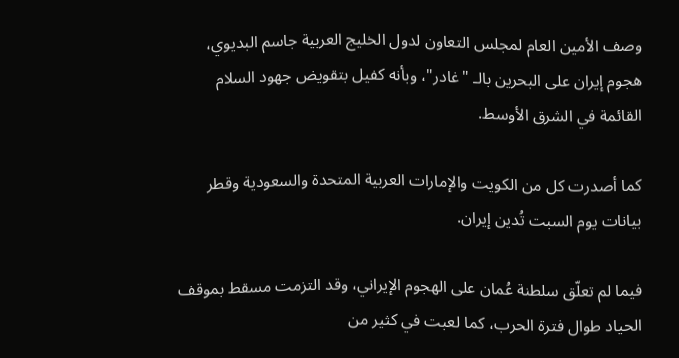وصف الأمين العام لمجلس التعاون لدول الخليج العربية جاسم البديوي، هجوم إيران على البحرين بالـ "غادر"، وبأنه كفيل بتقويض جهود السلام القائمة في الشرق الأوسط.

كما أصدرت كل من الكويت والإمارات العربية المتحدة والسعودية وقطر بيانات يوم السبت تُدين إيران.

فيما لم تعلّق سلطنة عُمان على الهجوم الإيراني، وقد التزمت مسقط بموقف الحياد طوال فترة الحرب، كما لعبت في كثير من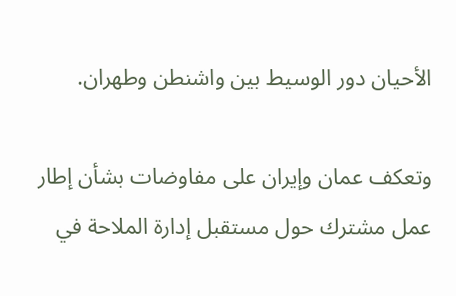الأحيان دور الوسيط بين واشنطن وطهران.

وتعكف عمان وإيران على مفاوضات بشأن إطار عمل مشترك حول مستقبل إدارة الملاحة في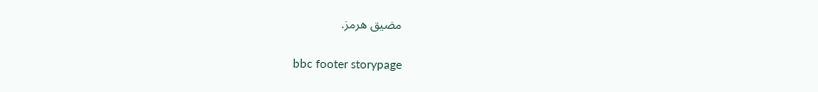مضيق هرمز.

bbc footer storypage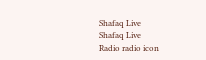Shafaq Live
Shafaq Live
Radio radio icon